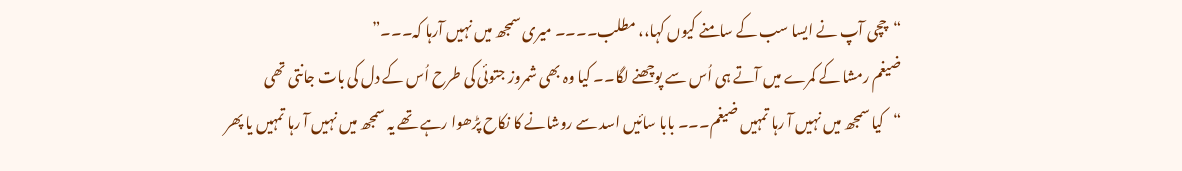“چچی آپ نے ایسا سب کے سامنے کیوں کہا،، مطلب۔۔۔۔ میری سمجھ میں نہیں آرہا کہ۔۔۔”
ضیغم رمشا کے کمرے میں آتے ہی اُس سے پوچھنے لگا۔۔ کیا وہ بھی شمروز جتوئی کی طرح اُس کے دل کی بات جانتی تھی
“کیا سمجھ میں نہیں آ رہا تمہیں ضیغم۔۔۔ بابا سائیں اسد سے روشانے کا نکاح پڑھوا رہے تھے یہ سمجھ میں نہیں آ رہا تمہیں یا پھر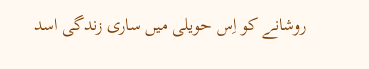روشانے کو اِس حویلی میں ساری زندگی اسد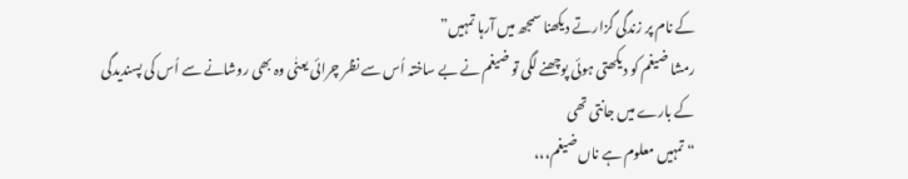کے نام پر زندگی گزارتے دیکھنا سمجھ میں آرہا تمہیں”
رمشا ضیغم کو دیکھتی ہوئی پوچھنے لگی تو ضیغم نے بے ساختہ اُس سے نظر چرائی یعنٰی وہ بھی روشانے سے اُس کی پسندیدگی کے بارے میں جانتی تھی
“تمہیں معلوم ہے ناں ضیغم،،،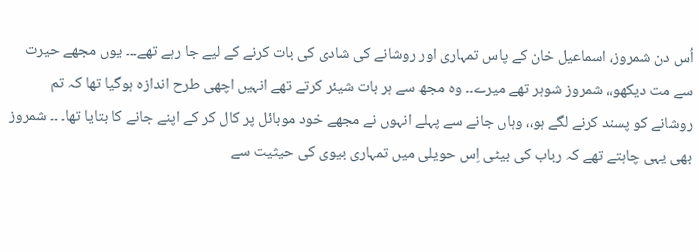اُس دن شمروز، اسماعیل خان کے پاس تمہاری اور روشانے کی شادی کی بات کرنے کے لیے جا رہے تھے۔۔۔ یوں مجھے حیرت سے مت دیکھو،، شمروز شوہر تھے میرے۔۔ وہ مجھ سے ہر بات شیئر کرتے تھے انہیں اچھی طرح اندازہ ہوگیا تھا کہ تم روشانے کو پسند کرنے لگے ہو،، وہاں جانے سے پہلے انہوں نے مجھے خود موبائل پر کال کر کے اپنے جانے کا بتایا تھا۔ ۔۔ شمروز بھی یہی چاہتے تھے کہ رباب کی بیٹی اِس حویلی میں تمہاری بیوی کی حیثیت سے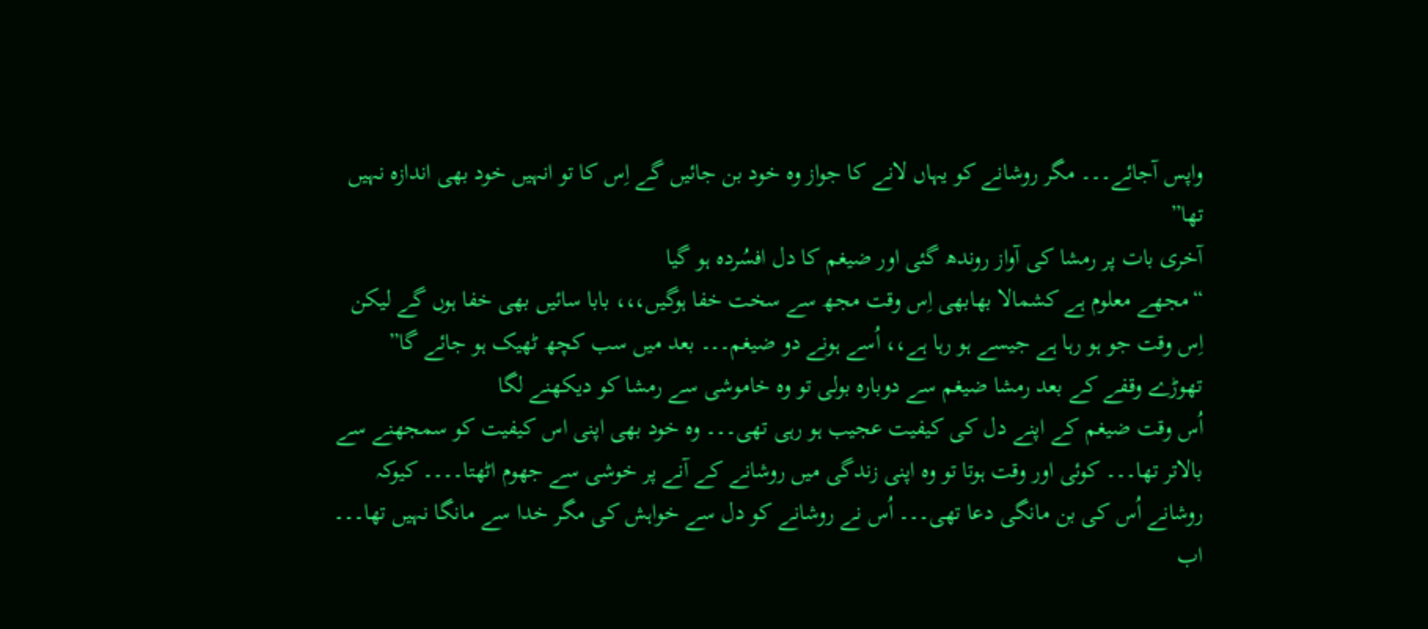واپس آجائے۔۔۔ مگر روشانے کو یہاں لانے کا جواز وہ خود بن جائیں گے اِس کا تو انہیں خود بھی اندازہ نہیں تھا”
آخری بات پر رمشا کی آواز روندھ گئی اور ضیغم کا دل افسُردہ ہو گیا
“مجھے معلوم ہے کشمالا بھابھی اِس وقت مجھ سے سخت خفا ہوگیں،،، بابا سائیں بھی خفا ہوں گے لیکن اِس وقت جو ہو رہا ہے جیسے ہو رہا ہے،، اُسے ہونے دو ضیغم۔۔۔ بعد میں سب کچھ ٹھیک ہو جائے گا”
تھوڑے وقفے کے بعد رمشا ضیغم سے دوبارہ بولی تو وہ خاموشی سے رمشا کو دیکھنے لگا
اُس وقت ضیغم کے اپنے دل کی کیفیت عجیب ہو رہی تھی۔۔۔ وہ خود بھی اپنی اس کیفیت کو سمجھنے سے بالاتر تھا۔۔۔ کوئی اور وقت ہوتا تو وہ اپنی زندگی میں روشانے کے آنے پر خوشی سے جھوم اٹھتا۔۔۔۔ کیوکہ روشانے اُس کی بن مانگی دعا تھی۔۔۔ اُس نے روشانے کو دل سے خواہش کی مگر خدا سے مانگا نہیں تھا۔۔۔ اب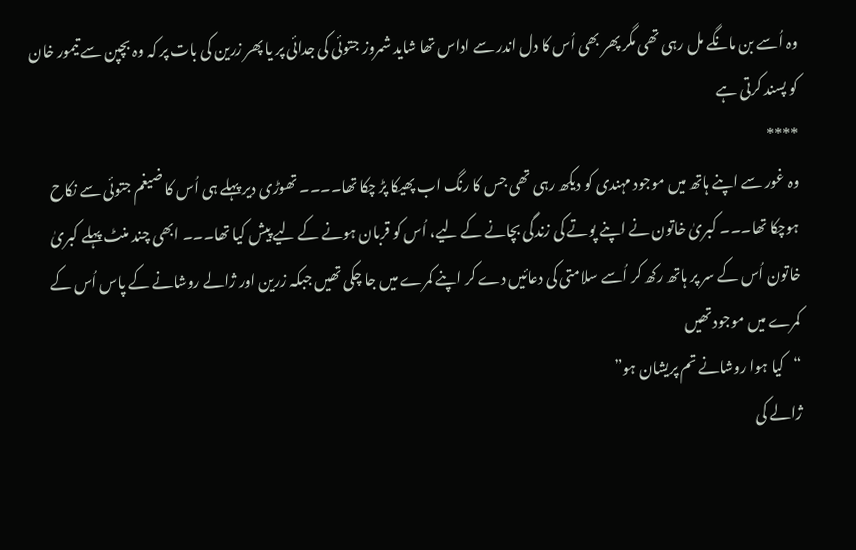وہ اُسے بن مانگے مل رہی تھی مگر پھر بھی اُس کا دل اندر سے اداس تھا شاید شمروز جتوئی کی جدائی پر یا پھر زرین کی بات پر کہ وہ بچپن سے تیمور خان کو پسند کرتی ہے
****
وہ غور سے اپنے ہاتھ میں موجود مہندی کو دیکھ رہی تھی جس کا رنگ اب پھیکا پڑ چکا تھا۔۔۔۔ تھوڑی دیر پہلے ہی اُس کا ضیغم جتوئی سے نکاح ہوچکا تھا۔۔۔ کبریٰ خاتون نے اپنے پوتے کی زندگی بچانے کے لیے، اُس کو قربان ہونے کے لیے پیش کیا تھا۔۔۔ ابھی چند منٹ پہلے کبریٰ خاتون اُس کے سر پر ہاتھ رکھ کر اُسے سلامتی کی دعائیں دے کر اپنے کمرے میں جا چکی تھیں جبکہ زرین اور ژالے روشانے کے پاس اُس کے کمرے میں موجود تھیں
“کیا ہوا روشانے تم پریشان ہو”
ژالے کی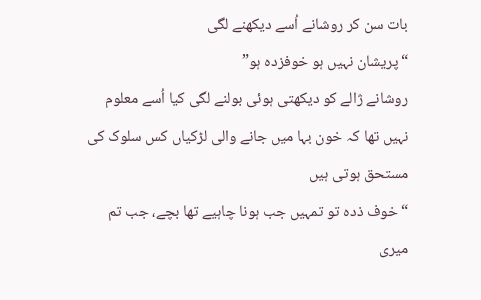بات سن کر روشانے اُسے دیکھنے لگی
“پریشان نہیں ہو خوفزدہ ہو”
روشانے ژالے کو دیکھتی ہوئی بولنے لگی کیا اُسے معلوم نہیں تھا کہ خون بہا میں جانے والی لڑکیاں کس سلوک کی مستحق ہوتی ہیں
“خوف ذدہ تو تمہیں جب ہونا چاہیے تھا بچے، جب تم میری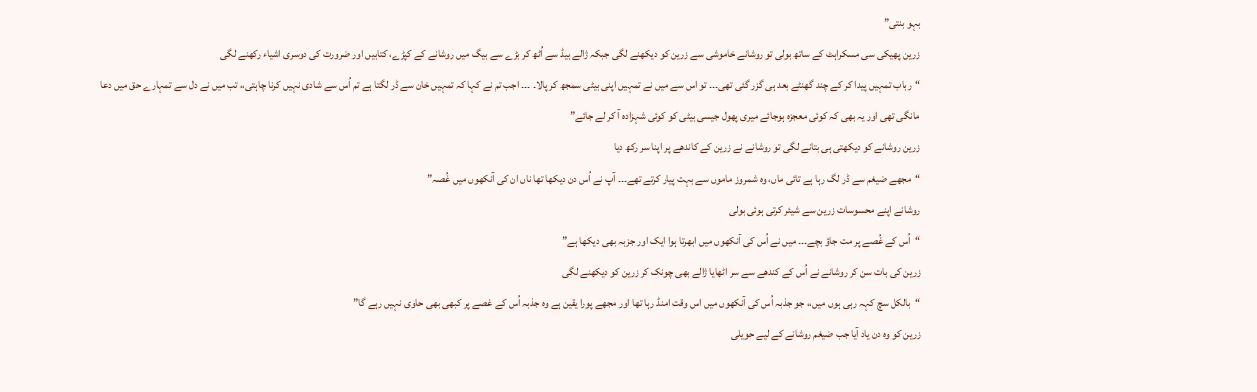بہو بنتی”
زرین پھیکی سی مسکراہٹ کے ساتھ بولی تو روشانے خاموشی سے زرین کو دیکھنے لگی جبکہ ژالے بیڈ سے اُٹھ کر بڑے سے بیگ میں روشانے کے کپڑے، کتابیں اور ضرورت کی دوسری اشیاء رکھنے لگی
“رباب تمہیں پیدا کر کے چند گھنٹے بعد ہی گزر گئی تھی۔۔۔ تو اس سے میں نے تمہیں اپنی بیٹی سمجھ کر پالا۔ ۔۔۔ اجب تم نے کہا کہ تمہیں خان سے ڈر لگتا ہے تم اُس سے شادی نہیں کرنا چاہتی،، تب میں نے دل سے تمہارے حق میں دعا مانگی تھی اور یہ بھی کہ کوئی معجزہ ہوجائے میری پھول جیسی بیٹی کو کوئی شہزادہ آ کر لے جائے”
زرین روشانے کو دیکھتی ہی بتانے لگی تو روشانے نے زرین کے کاندھے پر اپنا سر رکھ دیا
“مجھے ضیغم سے ڈر لگ رہا ہے تائی ماں، وہ شمروز ماموں سے بہت پیار کرتے تھے۔۔۔ آپ نے اُس دن دیکھا تھا ناں ان کی آنکھوں میں غُصہ”
روشانے اپنے محسوسات زرین سے شیئر کرتی ہوئی بولی
“اُس کے غُصے پر مت جاؤ بچے۔۔۔ میں نے اُس کی آنکھوں میں ابھرتا ہوا ایک اور جزبہ بھی دیکھا ہے”
زرین کی بات سن کر روشانے نے اُس کے کندھے سے سر اٹھایا ژالے بھی چونک کر زرین کو دیکھنے لگی
“بالکل سچ کہہ رہی ہوں میں،، جو جذبہ اُس کی آنکھوں میں اس وقت امنڈ رہا تھا اور مجھے پورا یقین ہے وہ جذبہ اُس کے غصے پر کبھی بھی حاوی نہیں رہے گا”
زرین کو وہ دن یاد آیا جب ضیغم روشانے کے لیے حویلی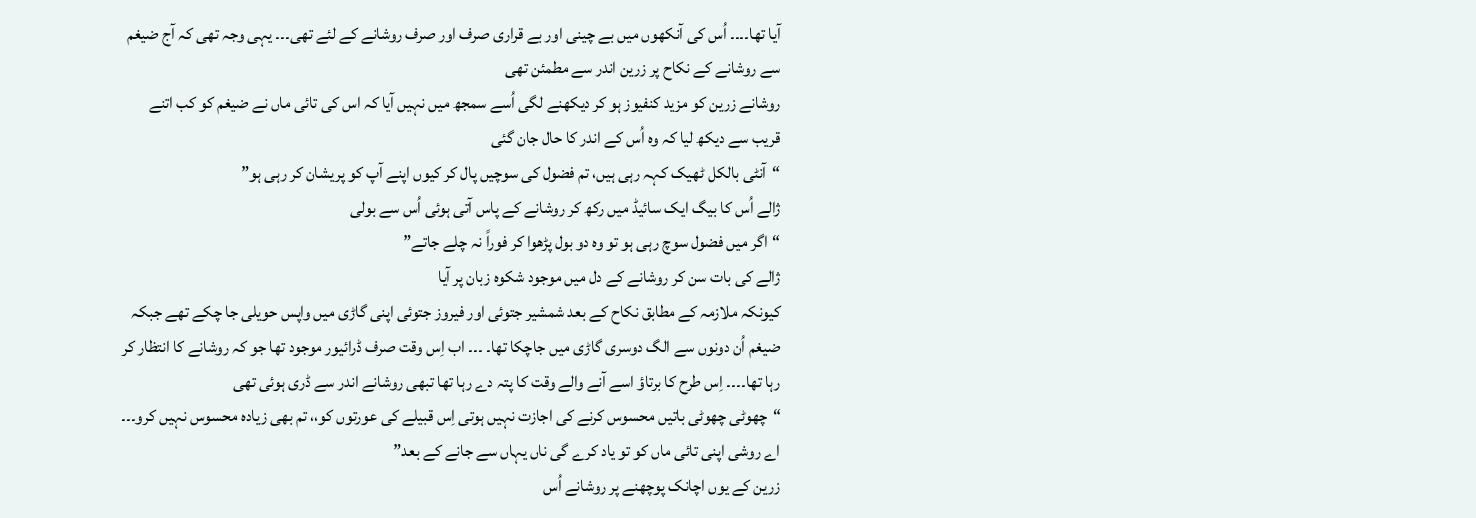آیا تھا۔۔۔۔ اُس کی آنکھوں میں بے چینی اور بے قراری صرف اور صرف روشانے کے لئے تھی۔۔۔ یہی وجہ تھی کہ آج ضیغم سے روشانے کے نکاح پر زرین اندر سے مطمئن تھی
روشانے زرین کو مزید کنفیوز ہو کر دیکھنے لگی اُسے سمجھ میں نہیں آیا کہ اس کی تائی ماں نے ضیغم کو کب اتنے قریب سے دیکھ لیا کہ وہ اُس کے اندر کا حال جان گئی
“آنٹی بالکل ٹھیک کہہ رہی ہیں، تم فضول کی سوچیں پال کر کیوں اپنے آپ کو پریشان کر رہی ہو”
ژالے اُس کا بیگ ایک سائیڈ میں رکھ کر روشانے کے پاس آتی ہوئی اُس سے بولی
“اگر میں فضول سوچ رہی ہو تو وہ دو بول پڑھوا کر فوراً نہ چلے جاتے”
ژالے کی بات سن کر روشانے کے دل میں موجود شکوہ زبان پر آیا
کیونکہ ملازمہ کے مطابق نکاح کے بعد شمشیر جتوئی اور فیروز جتوئی اپنی گاڑی میں واپس حویلی جا چکے تھے جبکہ ضیغم اُن دونوں سے الگ دوسری گاڑی میں جاچکا تھا۔ ۔۔۔ اب اِس وقت صرف ڈرائیور موجود تھا جو کہ روشانے کا انتظار کر رہا تھا۔۔۔۔ اِس طرح کا برتاؤ اسے آنے والے وقت کا پتہ دے رہا تھا تبھی روشانے اندر سے ڈری ہوئی تھی
“چھوٹی چھوٹی باتیں محسوس کرنے کی اجازت نہیں ہوتی اِس قبیلے کی عورتوں کو،، تم بھی زیادہ محسوس نہیں کرو۔۔۔ اے روشی اپنی تائی ماں کو تو یاد کرے گی ناں یہاں سے جانے کے بعد”
زرین کے یوں اچانک پوچھنے پر روشانے اُس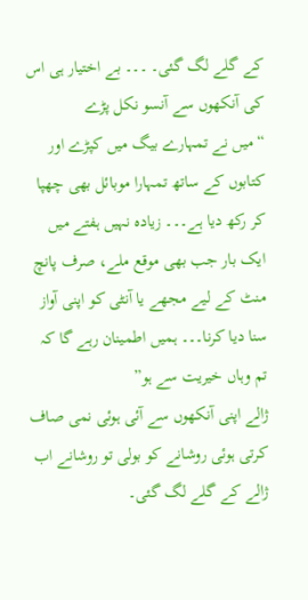کے گلے لگ گئی۔ ۔۔۔ بے اختیار ہی اس کی آنکھوں سے آنسو نکل پڑے
“میں نے تمہارے بیگ میں کپڑے اور کتابوں کے ساتھ تمہارا موبائل بھی چھپا کر رکھ دیا ہے۔۔۔ زیادہ نہیں ہفتے میں ایک بار جب بھی موقع ملے، صرف پانچ منٹ کے لیے مجھے یا آنٹی کو اپنی آواز سنا دیا کرنا۔۔۔ ہمیں اطمینان رہے گا کہ تم وہاں خیریت سے ہو”
ژالے اپنی آنکھوں سے آئی ہوئی نمی صاف کرتی ہوئی روشانے کو بولی تو روشانے اب ژالے کے گلے لگ گئی۔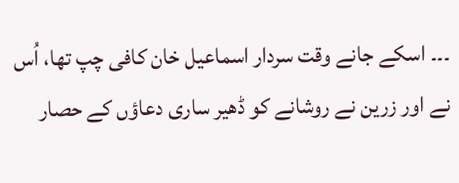۔۔۔ اسکے جانے وقت سردار اسماعیل خان کافی چپ تھا، اُس نے اور زرین نے روشانے کو ڈھیر ساری دعاؤں کے حصار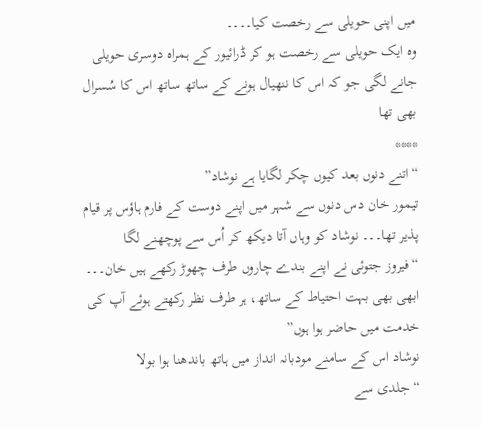میں اپنی حویلی سے رخصت کیا۔۔۔۔
وہ ایک حویلی سے رخصت ہو کر ڈرائیور کے ہمراہ دوسری حویلی جانے لگی جو کہ اس کا ننھیال ہونے کے ساتھ ساتھ اس کا سُسرال بھی تھا
****
“اتنے دنوں بعد کیوں چکر لگایا ہے نوشاد”
تیمور خان دس دنوں سے شہر میں اپنے دوست کے فارم ہاؤس پر قیام پذیر تھا۔۔۔ نوشاد کو وہاں آتا دیکھ کر اُس سے پوچھنے لگا
“فیروز جتوئی نے اپنے بندے چاروں طرف چھوڑ رکھے ہیں خان۔۔۔ ابھی بھی بہت احتیاط کے ساتھ، ہر طرف نظر رکھتے ہوئے آپ کی خدمت میں حاضر ہوا ہوں”
نوشاد اس کے سامنے مودبانہ انداز میں ہاتھ باندھنا ہوا بولا
“جلدی سے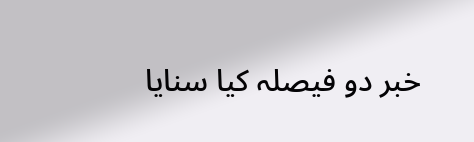خبر دو فیصلہ کیا سنایا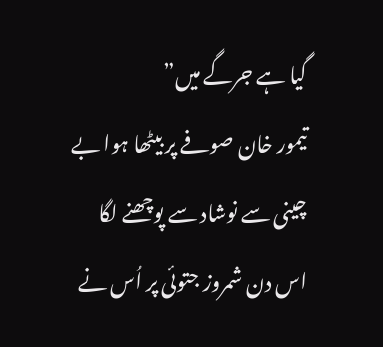گیا ہے جرگے میں”
تیمور خان صوفے پر بیٹھا ہوا بے چینی سے نوشاد سے پوچھنے لگا
اس دن شمروز جتوئی پر اُس نے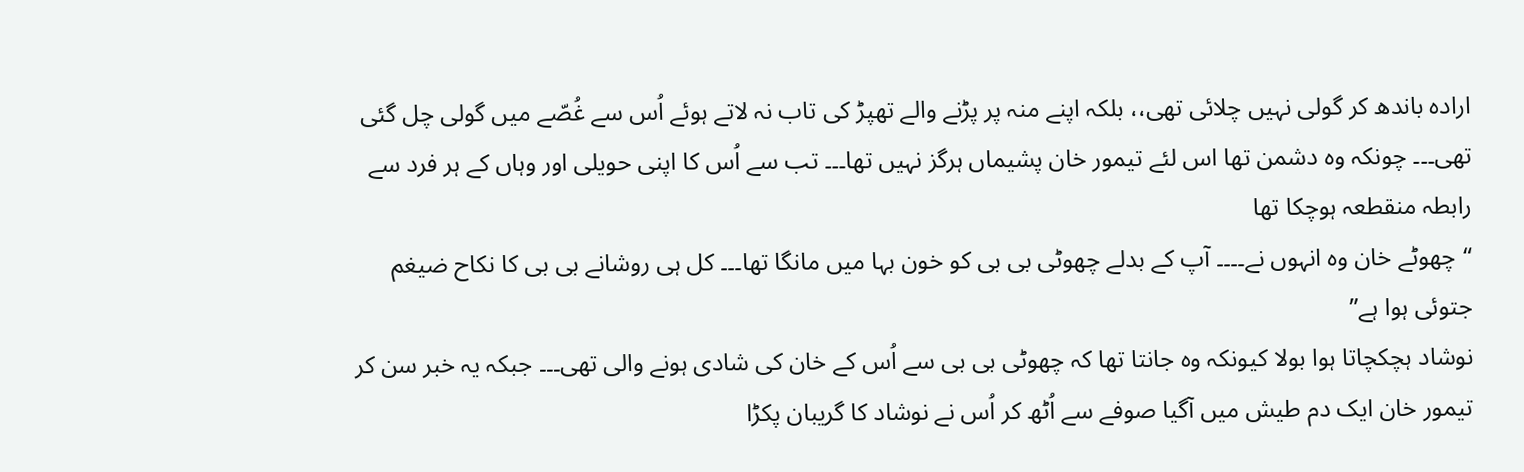ارادہ باندھ کر گولی نہیں چلائی تھی،، بلکہ اپنے منہ پر پڑنے والے تھپڑ کی تاب نہ لاتے ہوئے اُس سے غُصّے میں گولی چل گئی تھی۔۔۔ چونکہ وہ دشمن تھا اس لئے تیمور خان پشیماں ہرگز نہیں تھا۔۔۔ تب سے اُس کا اپنی حویلی اور وہاں کے ہر فرد سے رابطہ منقطعہ ہوچکا تھا
“چھوٹے خان وہ انہوں نے۔۔۔۔ آپ کے بدلے چھوٹی بی بی کو خون بہا میں مانگا تھا۔۔۔ کل ہی روشانے بی بی کا نکاح ضیغم جتوئی ہوا ہے”
نوشاد ہچکچاتا ہوا بولا کیونکہ وہ جانتا تھا کہ چھوٹی بی بی سے اُس کے خان کی شادی ہونے والی تھی۔۔۔ جبکہ یہ خبر سن کر تیمور خان ایک دم طیش میں آگیا صوفے سے اُٹھ کر اُس نے نوشاد کا گریبان پکڑا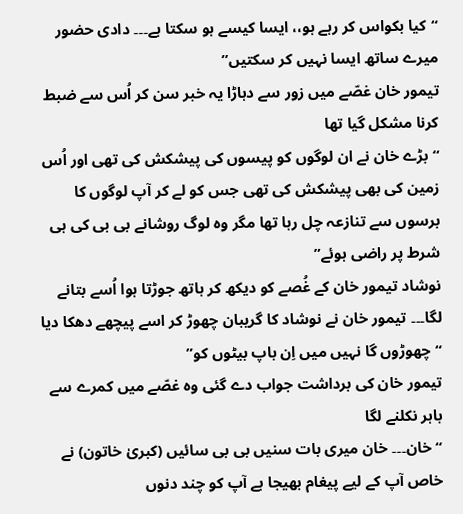“کیا بکواس کر رہے ہو،، ایسا کیسے ہو سکتا ہے۔۔۔ دادی حضور میرے ساتھ ایسا نہیں کر سکتیں”
تیمور خان غصّے میں زور سے دہاڑا یہ خبر سن کر اُس سے ضبط کرنا مشکل گیا تھا
“بڑے خان نے ان لوگوں کو پیسوں کی پیشکش کی تھی اور اُس زمین کی بھی پیشکش کی تھی جس کو لے کر آپ لوگوں کا برسوں سے تنازعہ چل رہا تھا مگر وہ لوگ روشانے بی بی کی ہی شرط پر راضی ہوئے”
نوشاد تیمور خان کے غُصے کو دیکھ کر ہاتھ جوڑتا ہوا اُسے بتانے لگا۔۔۔ تیمور خان نے نوشاد کا گریبان چھوڑ کر اسے پیچھے دھکا دیا
“چھوڑوں گا نہیں میں اِن باپ بیٹوں کو”
تیمور خان کی برداشت جواب دے گئی وہ غصّے میں کمرے سے باہر نکلنے لگا
“خان۔۔۔ خان میری بات سنیں بی بی سائیں (کبریٰ خاتون) نے خاص آپ کے لیے پیغام بھیجا ہے آپ کو چند دنوں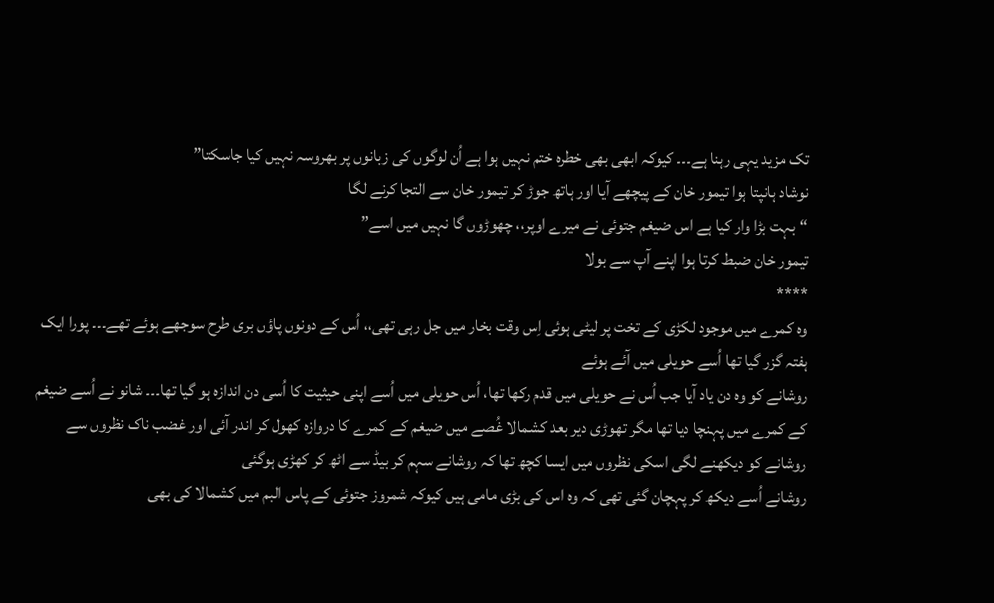تک مزید یہی رہنا ہے۔۔۔ کیوکہ ابھی بھی خطرہ ختم نہیں ہوا ہے اُن لوگوں کی زبانوں پر بھروسہ نہیں کیا جاسکتا”
نوشاد ہانپتا ہوا تیمور خان کے پیچھے آیا اور ہاتھ جوڑ کر تیمور خان سے التجا کرنے لگا
“بہت بڑا وار کیا ہے اس ضیغم جتوئی نے میرے اوپر،، چھوڑوں گا نہیں میں اسے”
تیمور خان ضبط کرتا ہوا اپنے آپ سے بولا
****
وہ کمرے میں موجود لکڑی کے تخت پر لیٹی ہوئی اِس وقت بخار میں جل رہی تھی،، اُس کے دونوں پاؤں بری طرح سوجھے ہوئے تھے۔۔۔ پورا ایک ہفتہ گزر گیا تھا اُسے حویلی میں آئے ہوئے
روشانے کو وہ دن یاد آیا جب اُس نے حویلی میں قدم رکھا تھا، اُس حویلی میں اُسے اپنی حیثیت کا اُسی دن اندازہ ہو گیا تھا۔۔۔ شانو نے اُسے ضیغم کے کمرے میں پہنچا دیا تھا مگر تھوڑی دیر بعد کشمالا غُصے میں ضیغم کے کمرے کا دروازہ کھول کر اندر آئی اور غضب ناک نظروں سے روشانے کو دیکھنے لگی اسکی نظروں میں ایسا کچھ تھا کہ روشانے سہم کر بیڈ سے اٹھ کر کھڑی ہوگئی
روشانے اُسے دیکھ کر پہچان گئی تھی کہ وہ اس کی بڑی مامی ہیں کیوکہ شمروز جتوئی کے پاس البم میں کشمالا کی بھی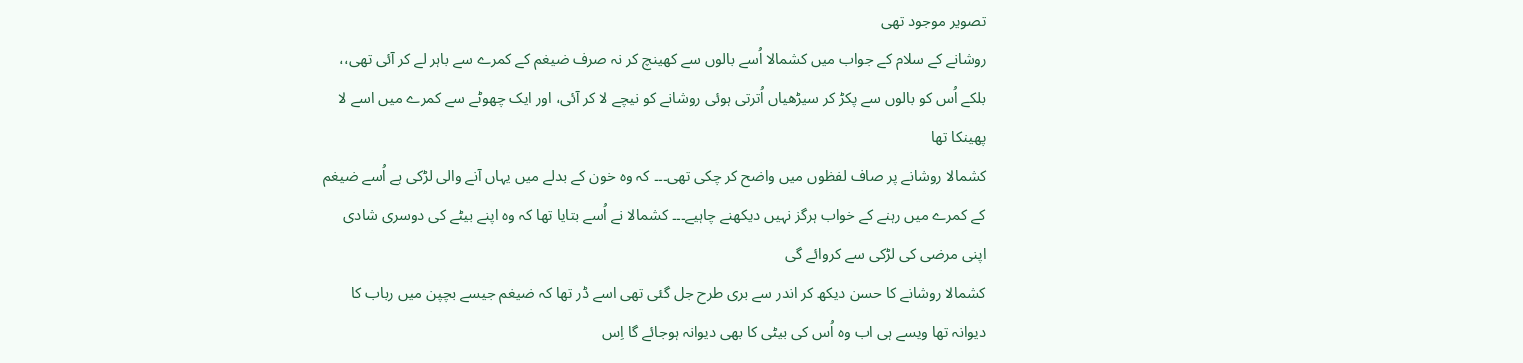تصویر موجود تھی
روشانے کے سلام کے جواب میں کشمالا اُسے بالوں سے کھینچ کر نہ صرف ضیغم کے کمرے سے باہر لے کر آئی تھی،، بلکے اُس کو بالوں سے پکڑ کر سیڑھیاں اُترتی ہوئی روشانے کو نیچے لا کر آئی، اور ایک چھوٹے سے کمرے میں اسے لا پھینکا تھا
کشمالا روشانے پر صاف لفظوں میں واضح کر چکی تھی۔۔۔ کہ وہ خون کے بدلے میں یہاں آنے والی لڑکی ہے اُسے ضیغم کے کمرے میں رہنے کے خواب ہرگز نہیں دیکھنے چاہیے۔۔۔ کشمالا نے اُسے بتایا تھا کہ وہ اپنے بیٹے کی دوسری شادی اپنی مرضی کی لڑکی سے کروائے گی
کشمالا روشانے کا حسن دیکھ کر اندر سے بری طرح جل گئی تھی اسے ڈر تھا کہ ضیغم جیسے بچپن میں رباب کا دیوانہ تھا ویسے ہی اب وہ اُس کی بیٹی کا بھی دیوانہ ہوجائے گا اِس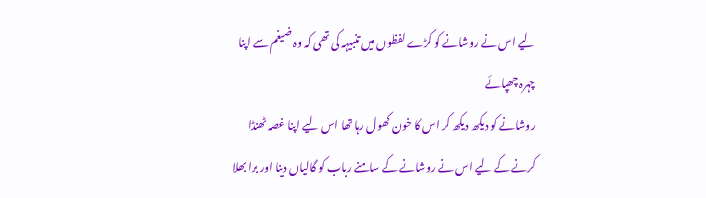لیے اس نے روشانے کو کڑے لفظوں میں تنبیہہ کی تھی کہ وہ ضیغم سے اپنا چہرہ چھپائے
روشانے کو دیکھ دیکھ کر اس کا خون کھول رہا تھا اس لیے اپنا غصہ ٹھنڈا کرنے کے لیے اس نے روشانے کے سامنے رباب کو گالیاں دینا اور برا بھلا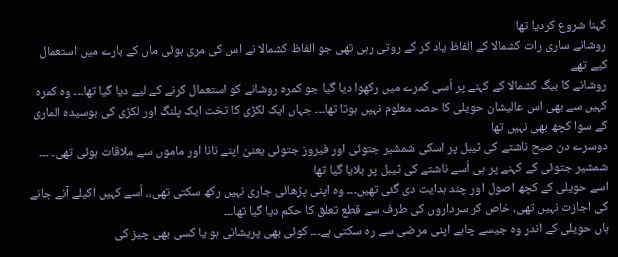کہنا شروع کردیا تھا
روشانے ساری رات کشمالا کے الفاظ یاد کر کے روتی رہی تھی جو الفاظ کشمالا نے اس کی مری ہوئی ماں کے بارے میں استعمال کیے تھے
روشانے کا بیگ کشمالا کے کہنے پر اُسی کمرے میں رکھوا دیا گیا جو کمرہ روشانے کو استعمال کرنے کے لیے دیا گیا تھا۔۔۔ وہ کمرہ کہیں سے بھی اس عالیشان حویلی کا حصہ معلوم نہیں ہوتا تھا۔۔۔ جہاں ایک لکڑی کا تخت ایک پلنگ اور لکڑی کی بوسیدہ الماری کے سوا کچھ بھی نہیں تھا
دوسرے دن صبح ناشتے کی ٹیبل پر اسکی شمشیر جتوئی اور فیروز جتوئی یعنیٰ اپنے نانا اور ماموں سے ملاقات ہوئی تھی۔ ۔۔۔ شمشیر جتوئی کے کہنے پر ہی اُسے ناشتے کی ٹیبل پر بلایا گیا تھا
اسے حویلی کے کچھ اصول اور چند ہدایت دی گئی تھیں۔۔۔ وہ اپنی پڑھائی جاری نہیں رکھ سکتی تھی،، اُسے کہیں اکیلے آنے جانے کی اجازت نہیں تھی، خاص کر سرداروں کی طرف سے قطع تعلق کا حکم دیا گیا تھا۔۔۔
ہاں حویلی کے اندر وہ جیسے چاہے اپنی مرضی سے رہ سکتی ہے۔۔۔ کوئی بھی پریشانی ہو یا کسی بھی چیز کی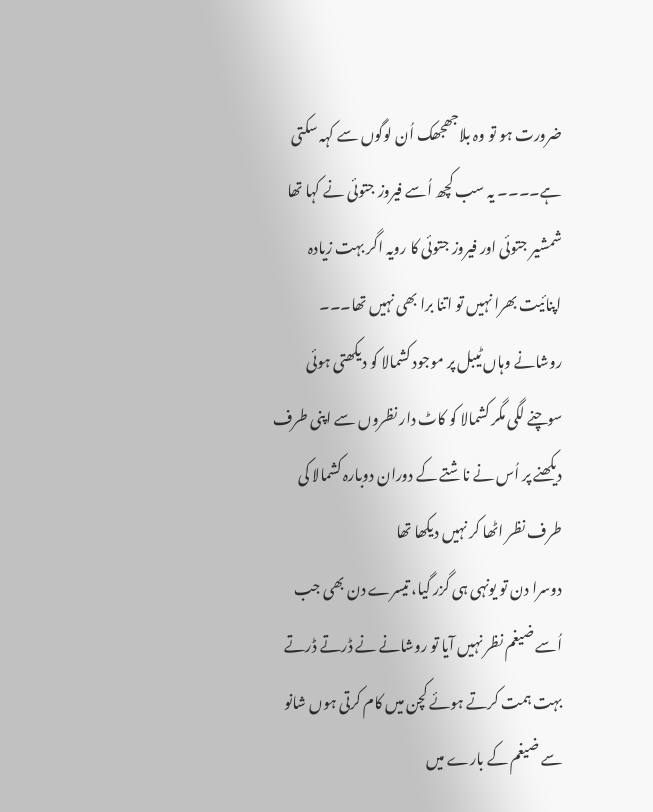ضرورت ہو تو وہ بلاجھجھک اُن لوگوں سے کہہ سکتی ہے۔۔۔۔ یہ سب کچھ اُسے فیروز جتوئی نے کہا تھا
شمشیر جتوئی اور فیروز جتوئی کا رویہ اگر بہت زیادہ اپنائیت بھرا نہیں تو اتنا برا بھی نہیں تھا۔۔۔ روشانے وہاں ٹیبل پر موجود کشمالا کو دیکھتی ہوئی سوچنے لگی مگر کشمالا کو کاٹ دار نظروں سے اپنی طرف دیکھنے پر اُس نے ناشتے کے دوران دوبارہ کشمالا کی طرف نظر اٹھا کر نہیں دیکھا تھا
دوسرا دن تو یونہی ہی گزر گیا، تیسرے دن بھی جب اُسے ضیغم نظر نہیں آیا تو روشانے نے ڈرتے ڈرتے بہت ہمت کرتے ہوئے کچن میں کام کرتی ہوں شانو سے ضیغم کے بارے میں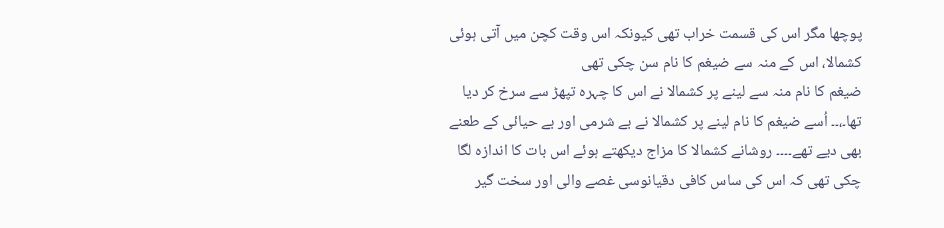پوچھا مگر اس کی قسمت خراب تھی کیونکہ اس وقت کچن میں آتی ہوئی کشمالا، اس کے منہ سے ضیغم کا نام سن چکی تھی
ضیغم کا نام منہ سے لینے پر کشمالا نے اس کا چہرہ تپھڑ سے سرخ کر دیا تھا۔،۔۔ اُسے ضیغم کا نام لینے پر کشمالا نے بے شرمی اور بے حیائی کے طعنے بھی دیے تھے۔۔۔۔ روشانے کشمالا کا مزاج دیکھتے ہوئے اس بات کا اندازہ لگا چکی تھی کہ اس کی ساس کافی دقیانوسی غصے والی اور سخت گیر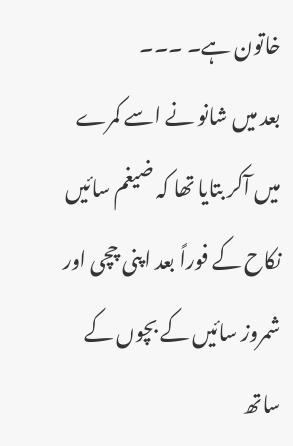خاتون ہے۔ ۔۔۔
بعد میں شانو نے اسے کمرے میں آکر بتایا تھا کہ ضیغم سائیں نکاح کے فوراً بعد اپنی چچی اور شمروز سائیں کے بچوں کے ساتھ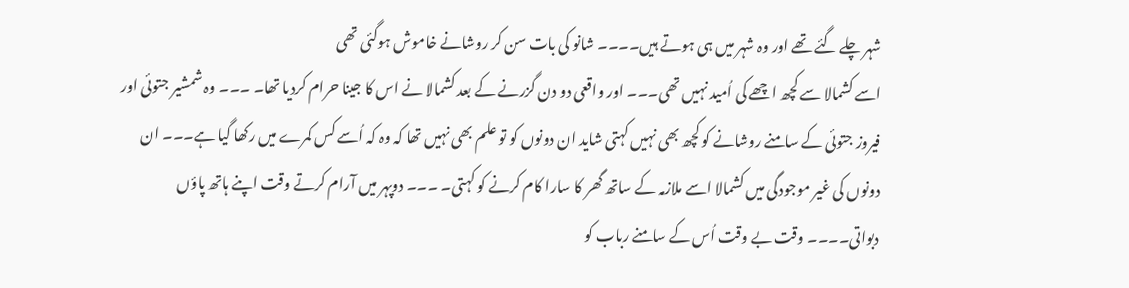شہر چلے گئے تھے اور وہ شہر میں ہی ہوتے ہیں۔۔۔۔ شانو کی بات سن کر روشانے خاموش ہوگئی تھی
اسے کشمالا سے کچھ اچھے کی اُمید نہیں تھی۔۔۔ اور واقعی دو دن گزرنے کے بعد کشمالا نے اس کا جینا حرام کردیا تھا۔ ۔۔۔ وہ شمشیر جتوئی اور فیروز جتوئی کے سامنے روشانے کو کچھ بھی نہیں کہتی شاید ان دونوں کو تو علم بھی نہیں تھا کہ وہ کہ اُسے کس کمرے میں رکھا گیا ہے۔۔۔ ان دونوں کی غیر موجودگی میں کشمالا اسے ملازمہ کے ساتھ گھر کا سارا کام کرنے کو کہتی۔ ۔۔۔ دوپہر میں آرام کرتے وقت اپنے ہاتھ پاؤں دبواتی۔۔۔۔ وقت بے وقت اُس کے سامنے رباب کو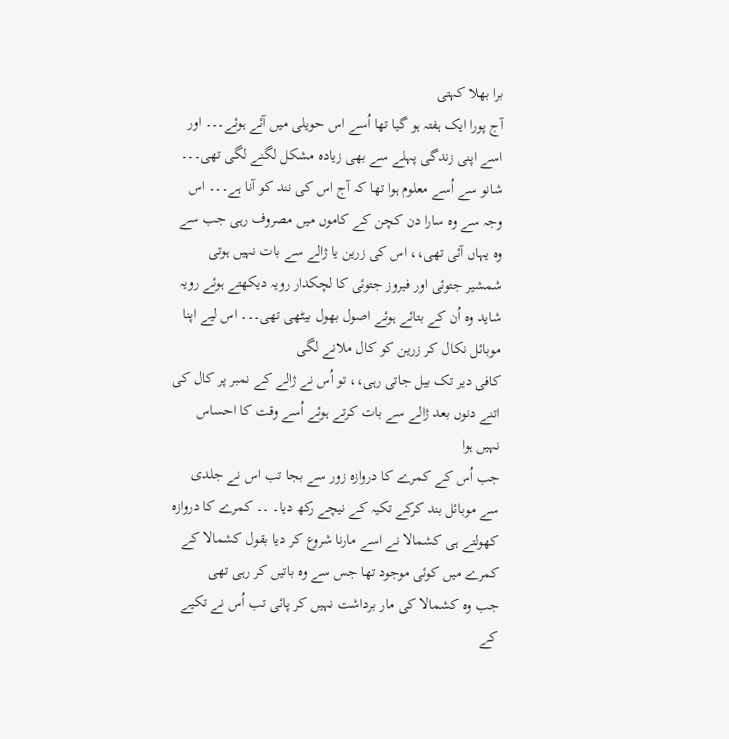برا بھلا کہتی
آج پورا ایک ہفتہ ہو گیا تھا اُسے اس حویلی میں آئے ہوئے۔۔۔ اور اسے اپنی زندگی پہلے سے بھی زیادہ مشکل لگنے لگی تھی۔۔۔ شانو سے اُسے معلوم ہوا تھا کہ آج اس کی نند کو آنا ہے۔۔۔ اس وجہ سے وہ سارا دن کچن کے کاموں میں مصروف رہی جب سے وہ یہاں آئی تھی،، اس کی زرین یا ژالے سے بات نہیں ہوتی
شمشیر جتوئی اور فیروز جتوئی کا لچکدار رویہ دیکھتے ہوئے رویہ شاید وہ اُن کے بتائے ہوئے اصول بھول بیٹھی تھی۔۔۔ اس لیے اپنا موبائل نکال کر زرین کو کال ملانے لگی
کافی دیر تک بیل جاتی رہی،، تو اُس نے ژالے کے نمبر پر کال کی اتنے دنوں بعد ژالے سے بات کرتے ہوئے اُسے وقت کا احساس نہیں ہوا
جب اُس کے کمرے کا دروازہ زور سے بجا تب اس نے جلدی سے موبائل بند کرکے تکیہ کے نیچے رکھ دیا۔ ۔۔ کمرے کا دروازہ کھولتے ہی کشمالا نے اسے مارنا شروع کر دیا بقول کشمالا کے کمرے میں کوئی موجود تھا جس سے وہ باتیں کر رہی تھی
جب وہ کشمالا کی مار برداشت نہیں کر پائی تب اُس نے تکیے کے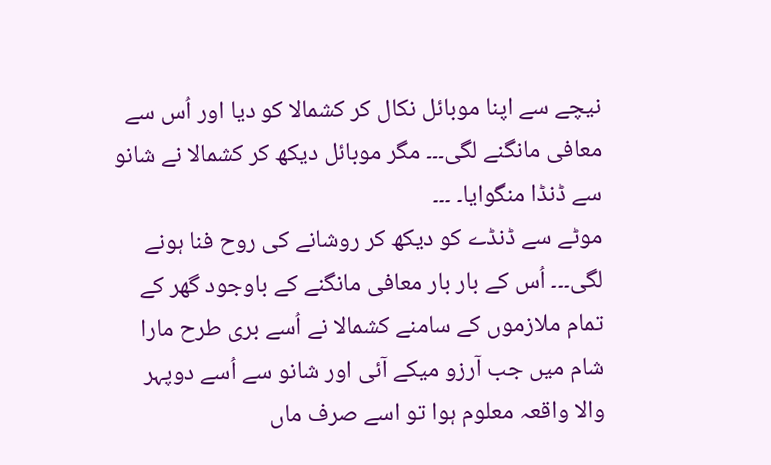نیچے سے اپنا موبائل نکال کر کشمالا کو دیا اور اُس سے معافی مانگنے لگی۔۔۔ مگر موبائل دیکھ کر کشمالا نے شانو سے ڈنڈا منگوایا۔ ۔۔۔
موٹے سے ڈنڈے کو دیکھ کر روشانے کی روح فنا ہونے لگی۔۔۔ اُس کے بار بار معافی مانگنے کے باوجود گھر کے تمام ملازموں کے سامنے کشمالا نے اُسے بری طرح مارا
شام میں جب آرزو میکے آئی اور شانو سے اُسے دوپہر والا واقعہ معلوم ہوا تو اسے صرف ماں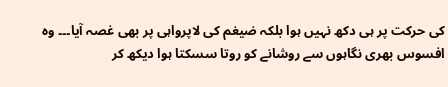کی حرکت پر ہی دکھ نہیں ہوا بلکہ ضیغم کی لاپرواہی پر بھی غصہ آیا۔۔۔ وہ افسوس بھری نگاہوں سے روشانے کو روتا سسکتا ہوا دیکھ کر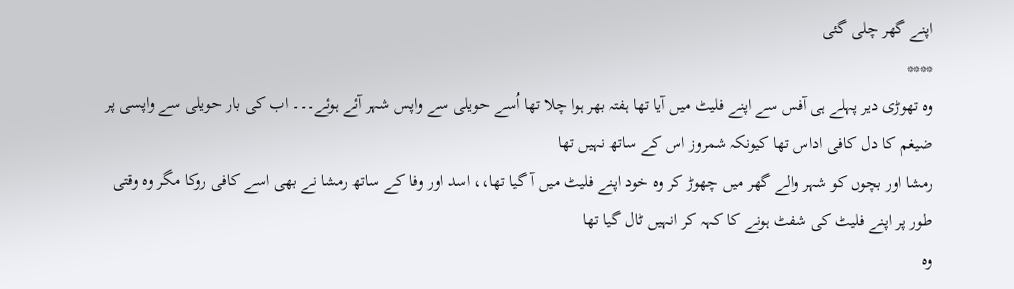اپنے گھر چلی گئی
****
وہ تھوڑی دیر پہلے ہی آفس سے اپنے فلیٹ میں آیا تھا ہفتہ بھر ہوا چلا تھا اُسے حویلی سے واپس شہر آئے ہوئے۔۔۔ اب کی بار حویلی سے واپسی پر ضیغم کا دل کافی اداس تھا کیونکہ شمروز اس کے ساتھ نہیں تھا
رمشا اور بچوں کو شہر والے گھر میں چھوڑ کر وہ خود اپنے فلیٹ میں آ گیا تھا،، اسد اور وفا کے ساتھ رمشا نے بھی اسے کافی روکا مگر وہ وقتی طور پر اپنے فلیٹ کی شفٹ ہونے کا کہہ کر انہیں ٹال گیا تھا
وہ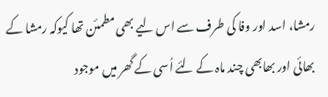رمشا، اسد اور وفا کی طرف سے اس لیے بھی مطمئن تھا کیوکہ رمشا کے بھائی اور بھابھی چند ماہ کے لئے اُسی کے گھر میں موجود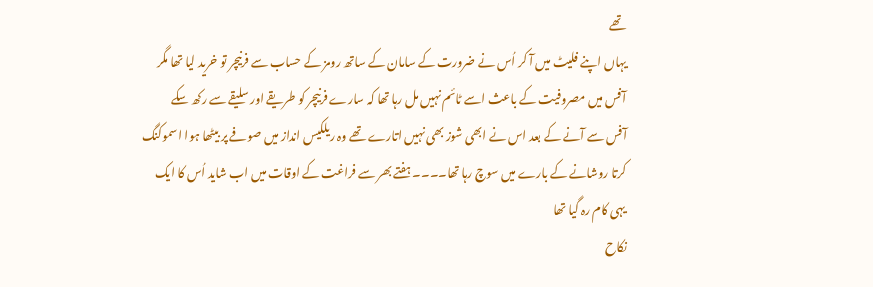تھے
یہاں اپنے فلیٹ میں آ کر اُس نے ضرورت کے سامان کے ساتھ رومز کے حساب سے فرنیچر تو خرید لیا تھا مگر آفس میں مصروفیت کے باعث اسے ٹائم نہیں مل رہا تھا کہ سارے فرنیچر کو طریقے اور سلیقے سے رکھ سکے
آفس سے آنے کے بعد اس نے ابھی شوز بھی نہیں اتارے تھے وہ ریلکیس انداز میں صوفے پر بیٹھا ہوا اسموکنگ کرتا روشانے کے بارے میں سوچ رہا تھا۔۔۔۔ ہفتے بھر سے فراغت کے اوقات میں اب شاید اُس کا ایک یہی کام رہ گیا تھا
نکاح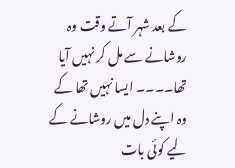کے بعد شہر آتے وقت وہ روشانے سے مل کر نہیں آیا تھا۔۔۔۔ ایسا نہیں تھا کے وہ اپنے دل میں روشانے کے لیے کوئی بات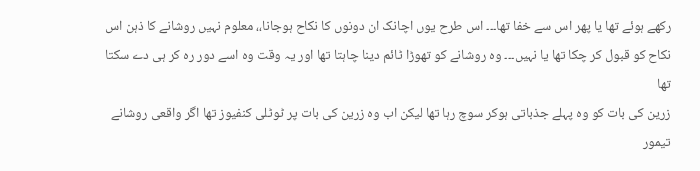رکھے ہوئے تھا یا پھر اس سے خفا تھا۔۔۔ اس طرح یوں اچانک ان دونوں کا نکاح ہوجانا،، معلوم نہیں روشانے کا ذہن اس نکاح کو قبول کر چکا تھا یا نہیں۔۔۔ وہ روشانے کو تھوڑا ٹائم دینا چاہتا تھا اور یہ وقت وہ اسے دور رہ کر ہی دے سکتا تھا
زرین کی بات کو وہ پہلے جذباتی ہوکر سوچ رہا تھا لیکن اب وہ زرین کی بات پر ٹوٹلی کنفیوز تھا اگر واقعی روشانے تیمور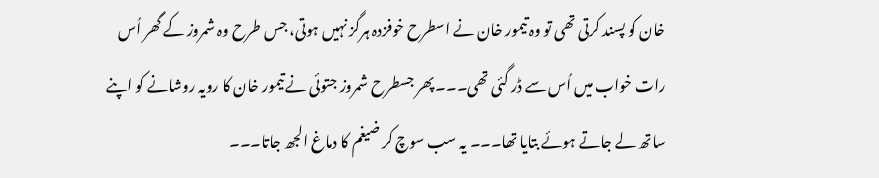خان کو پسند کرتی تھی تو وہ تیمور خان نے اسطرح خوفزدہ ہرگز نہیں ہوتی، جس طرح وہ شمروز کے گھر اُس رات خواب میں اُس سے ڈر گئی تھی۔۔۔ پھر جسطرح شمروز جتوئی نے تیمور خان کا رویہ روشانے کو اپنے ساتھ لے جاتے ہوئے بتایا تھا۔۔۔ یہ سب سوچ کر ضیغم کا دماغ الجھ جاتا۔۔۔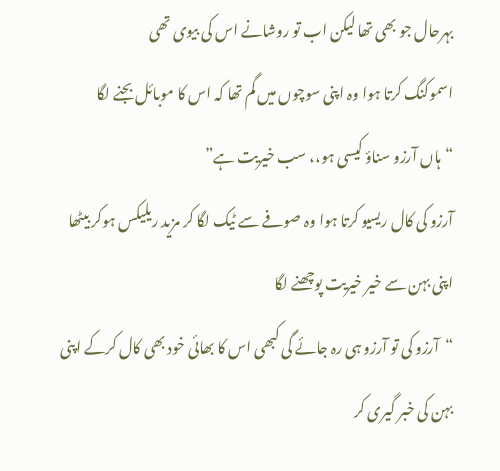بہرحال جو بھی تھا لیکن اب تو روشانے اس کی بیوی تھی
اسموکنگ کرتا ہوا وہ اپنی سوچوں میں گم تھا کہ اس کا موبائل بجنے لگا
“ہاں آرزو سناؤ کیسی ہو،، سب خیریت ہے”
آرزو کی کال ریسیو کرتا ہوا وہ صوفے سے ٹیک لگا کر مزید ریلیکس ہوکر بیٹھا اپنی بہن سے خیر خیریت پوچھنے لگا
“آرزو کی تو آرزو ہی رہ جائے گی کبھی اس کا بھائی خود بھی کال کرکے اپنی بہن کی خبر گیری کر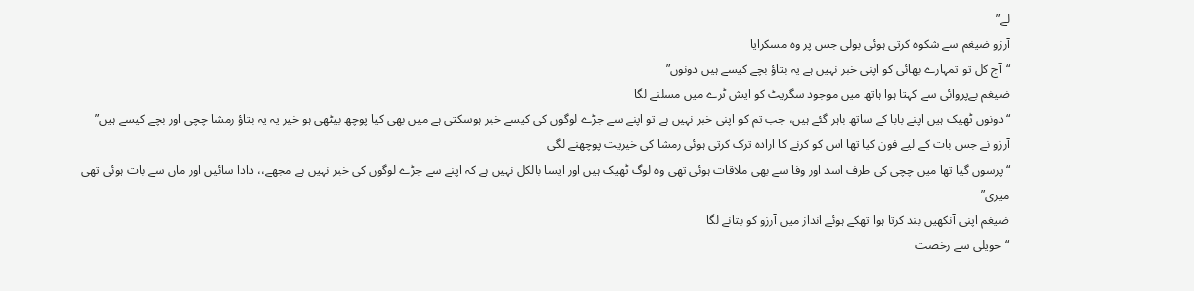لے”
آرزو ضیغم سے شکوہ کرتی ہوئی بولی جس پر وہ مسکرایا
“آج کل تو تمہارے بھائی کو اپنی خبر نہیں ہے یہ بتاؤ بچے کیسے ہیں دونوں”
ضیغم بےپروائی سے کہتا ہوا ہاتھ میں موجود سگریٹ کو ایش ٹرے میں مسلنے لگا
“دونوں ٹھیک ہیں اپنے بابا کے ساتھ باہر گئے ہیں، جب تم کو اپنی خبر نہیں ہے تو اپنے سے جڑے لوگوں کی کیسے خبر ہوسکتی ہے میں بھی کیا پوچھ بیٹھی ہو خیر یہ یہ بتاؤ رمشا چچی اور بچے کیسے ہیں”
آرزو نے جس بات کے لیے فون کیا تھا اس کو کرنے کا ارادہ ترک کرتی ہوئی رمشا کی خیریت پوچھنے لگی
“پرسوں گیا تھا میں چچی کی طرف اسد اور وفا سے بھی ملاقات ہوئی تھی وہ لوگ ٹھیک ہیں اور ایسا بالکل نہیں ہے کہ اپنے سے جڑے لوگوں کی خبر نہیں ہے مجھے،، دادا سائیں اور ماں سے بات ہوئی تھی میری”
ضیغم اپنی آنکھیں بند کرتا ہوا تھکے ہوئے انداز میں آرزو کو بتانے لگا
“حویلی سے رخصت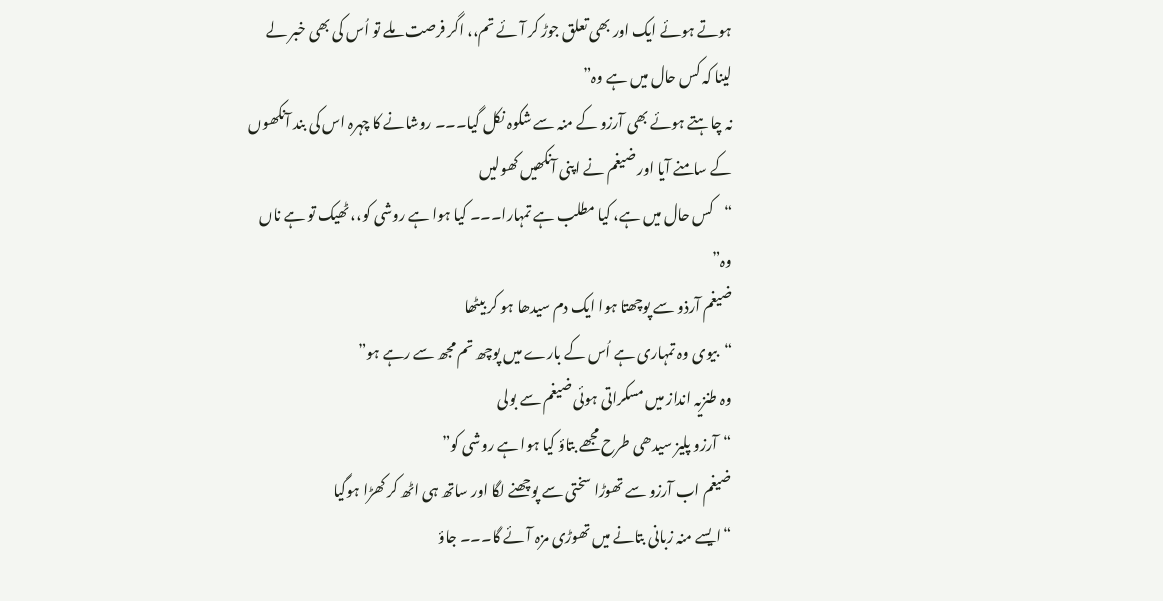ہوتے ہوئے ایک اور بھی تعلق جوڑ کر آئے تم،، اگر فرصت ملے تو اُس کی بھی خبر لے لینا کہ کس حال میں ہے وہ”
نہ چاہتے ہوئے بھی آرزو کے منہ سے شکوہ نکل گیا۔۔۔ روشانے کا چہرہ اس کی بند آنکھوں کے سامنے آیا اور ضیغم نے اپنی آنکھیں کھولیں
“کس حال میں ہے، کیا مطلب ہے تمہارا۔۔۔ کیا ہوا ہے روشی کو،، ٹھیک تو ہے ناں وہ”
ضیغم آرذو سے پوچھتا ہوا ایک دم سیدھا ہو کر بیٹھا
“بیوی وہ تمہاری ہے اُس کے بارے میں پوچھ تم مجھ سے رہے ہو”
وہ طنزیہ انداز میں مسکراتی ہوئی ضیغم سے بولی
“آرزو پلیز سیدھی طرح مجھے بتاؤ کیا ہوا ہے روشی کو”
ضیغم اب آرزو سے تھوڑا سختی سے پوچھنے لگا اور ساتھ ہی اٹھ کر کھڑا ہوگیا
“ایسے منہ زبانی بتانے میں تھوڑی مزہ آئے گا۔۔۔ جاؤ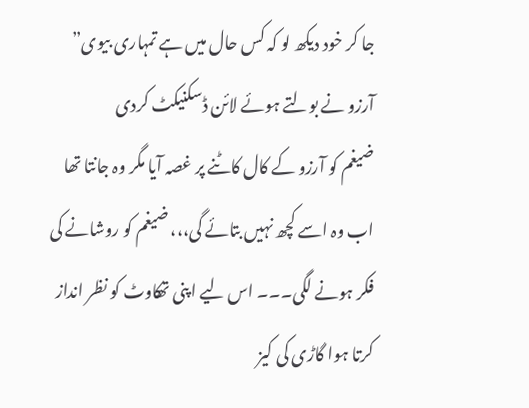جا کر خود دیکھ لو کہ کس حال میں ہے تمہاری بیوی”
آرزو نے بولتے ہوئے لائن ڈسکنیکٹ کردی
ضیغم کو آرزو کے کال کاٹنے پر غصہ آیا مگر وہ جانتا تھا اب وہ اسے کچھ نہیں بتائے گی،،، ضیغم کو روشانے کی فکر ہونے لگی۔۔۔ اس لیے اپنی تھکاوٹ کو نظر انداز کرتا ہوا گاڑی کی کیز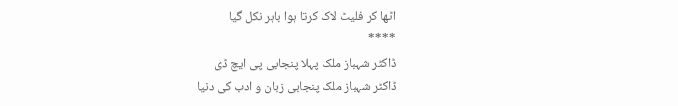اٹھا کر فلیٹ لاک کرتا ہوا باہر نکل گیا
****
ڈاکٹر شہباز ملک پہلا پنجابی پی ایچ ڈی
ڈاکٹر شہباز ملک پنجابی زبان و ادب کی دنیا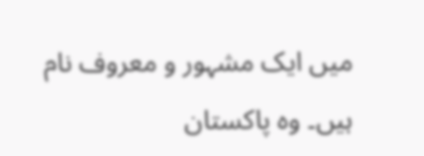میں ایک مشہور و معروف نام ہیں۔ وہ پاکستان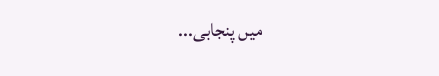میں پنجابی...